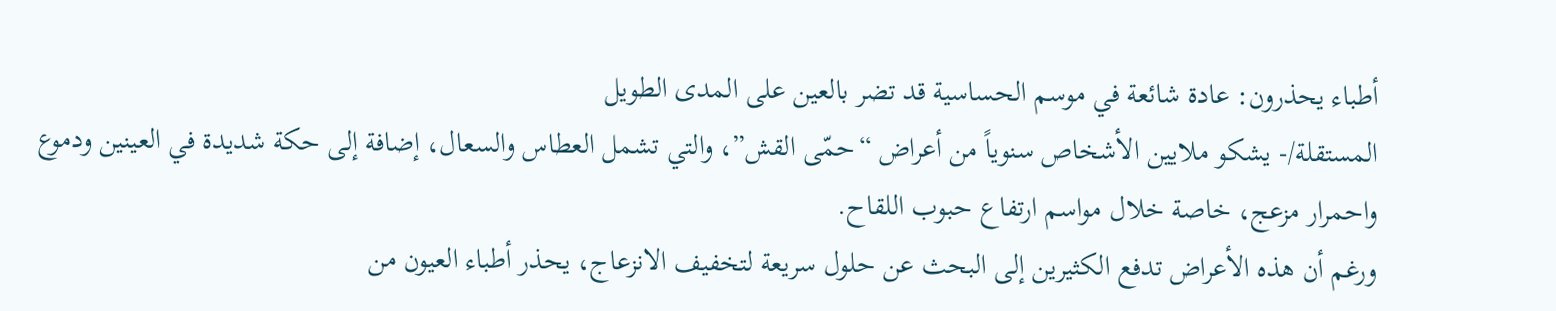أطباء يحذرون: عادة شائعة في موسم الحساسية قد تضر بالعين على المدى الطويل
المستقلة/- يشكو ملايين الأشخاص سنوياً من أعراض “حمّى القش”، والتي تشمل العطاس والسعال، إضافة إلى حكة شديدة في العينين ودموع واحمرار مزعج، خاصة خلال مواسم ارتفاع حبوب اللقاح.
ورغم أن هذه الأعراض تدفع الكثيرين إلى البحث عن حلول سريعة لتخفيف الانزعاج، يحذر أطباء العيون من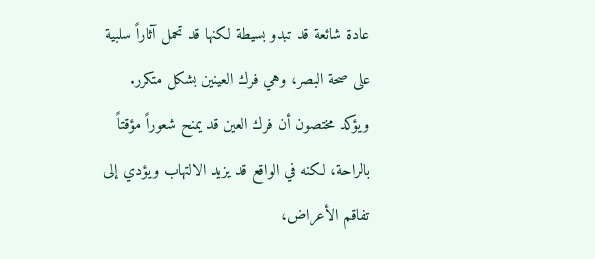عادة شائعة قد تبدو بسيطة لكنها قد تحمل آثاراً سلبية على صحة البصر، وهي فرك العينين بشكل متكرر.
ويؤكد مختصون أن فرك العين قد يمنح شعوراً مؤقتاً بالراحة، لكنه في الواقع قد يزيد الالتهاب ويؤدي إلى تفاقم الأعراض،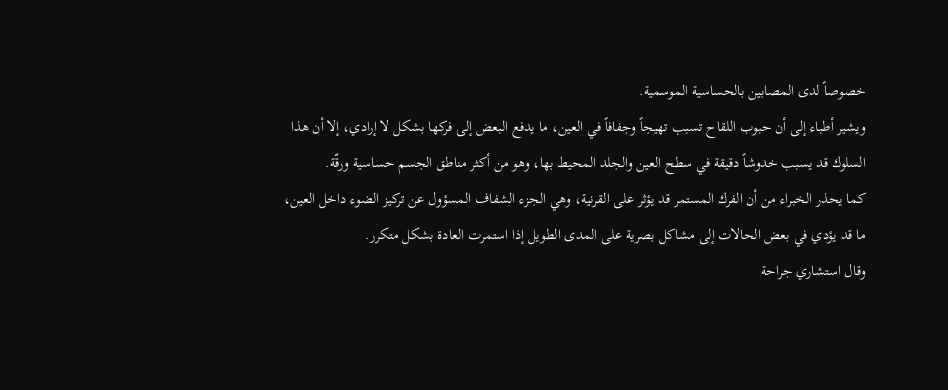خصوصاً لدى المصابين بالحساسية الموسمية.
ويشير أطباء إلى أن حبوب اللقاح تسبب تهيجاً وجفافاً في العين، ما يدفع البعض إلى فركها بشكل لا إرادي، إلا أن هذا السلوك قد يسبب خدوشاً دقيقة في سطح العين والجلد المحيط بها، وهو من أكثر مناطق الجسم حساسية ورقّة.
كما يحذر الخبراء من أن الفرك المستمر قد يؤثر على القرنية، وهي الجزء الشفاف المسؤول عن تركيز الضوء داخل العين، ما قد يؤدي في بعض الحالات إلى مشاكل بصرية على المدى الطويل إذا استمرت العادة بشكل متكرر.
وقال استشاري جراحة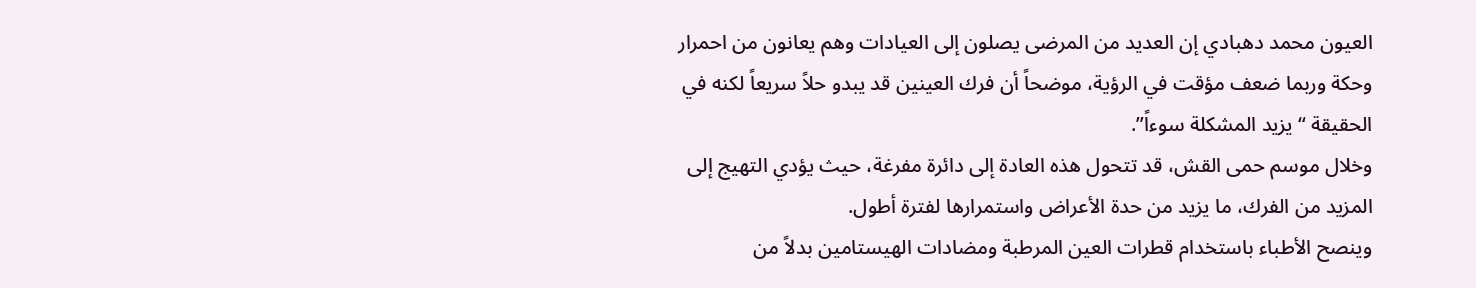العيون محمد دهبادي إن العديد من المرضى يصلون إلى العيادات وهم يعانون من احمرار وحكة وربما ضعف مؤقت في الرؤية، موضحاً أن فرك العينين قد يبدو حلاً سريعاً لكنه في الحقيقة “يزيد المشكلة سوءاً”.
وخلال موسم حمى القش، قد تتحول هذه العادة إلى دائرة مفرغة، حيث يؤدي التهيج إلى المزيد من الفرك، ما يزيد من حدة الأعراض واستمرارها لفترة أطول.
وينصح الأطباء باستخدام قطرات العين المرطبة ومضادات الهيستامين بدلاً من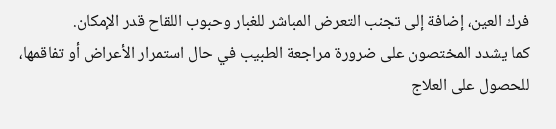فرك العين، إضافة إلى تجنب التعرض المباشر للغبار وحبوب اللقاح قدر الإمكان.
كما يشدد المختصون على ضرورة مراجعة الطبيب في حال استمرار الأعراض أو تفاقمها، للحصول على العلاج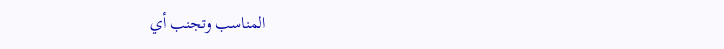المناسب وتجنب أي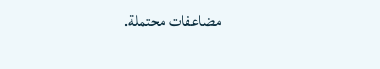مضاعفات محتملة.